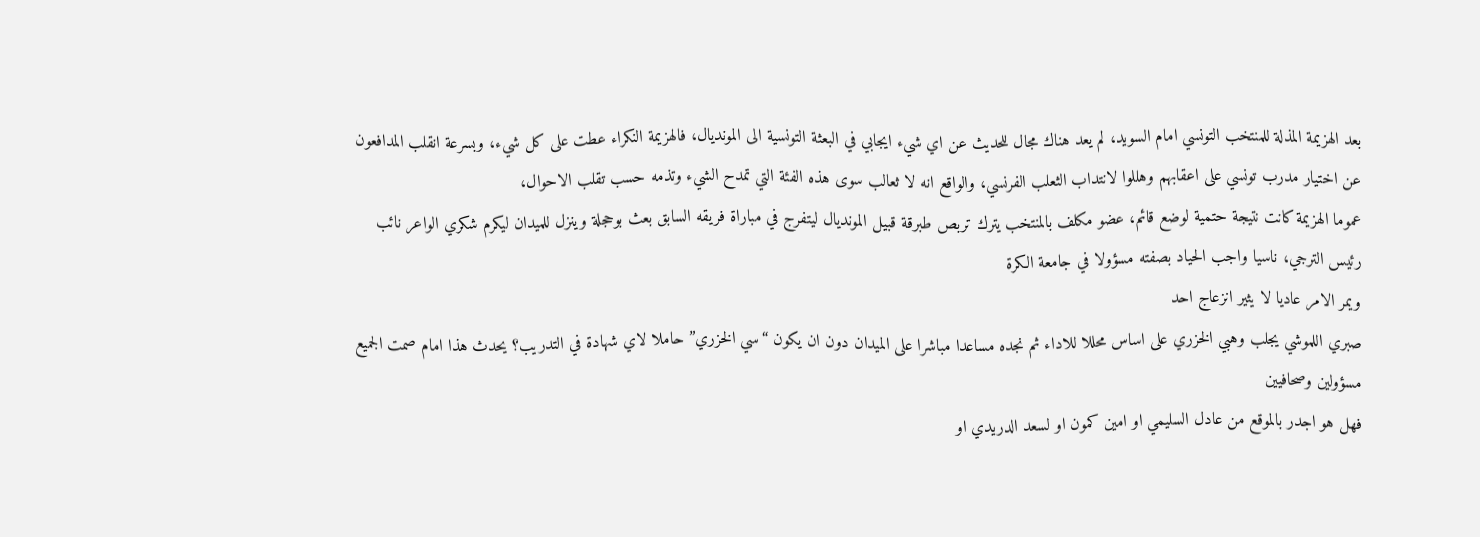بعد الهزيمة المذلة للمنتخب التونسي امام السويد، لم يعد هناك مجال للحديث عن اي شيء ايجابي في البعثة التونسية الى المونديال، فالهزيمة النكراء عطت على كل شيء، وبسرعة انقلب المدافعون عن اختيار مدرب تونسي على اعقابهم وهللوا لانتداب الثعلب الفرنسي، والواقع انه لا ثعالب سوى هذه الفئة التي تمدح الشيء وتذمه حسب تقلب الاحوال،
عموما الهزيمة كانت نتيجة حتمية لوضع قائم، عضو مكلف بالمنتخب يترك تربص طبرقة قبيل المونديال ليتفرج في مباراة فريقه السابق بعث بوحجلة وينزل للميدان ليكرم شكري الواعر نائب رئيس الترجي، ناسيا واجب الحياد بصفته مسؤولا في جامعة الكرة
ويمر الامر عاديا لا يثير انزعاج احد
صبري اللموشي يجلب وهبي الخزري على اساس محللا للاداء ثم نجده مساعدا مباشرا على الميدان دون ان يكون “سي الخزري” حاملا لاي شهادة في التدريب؟ يحدث هذا امام صمت الجميع مسؤولين وصحافيين
فهل هو اجدر بالموقع من عادل السليمي او امين كمون او لسعد الدريدي او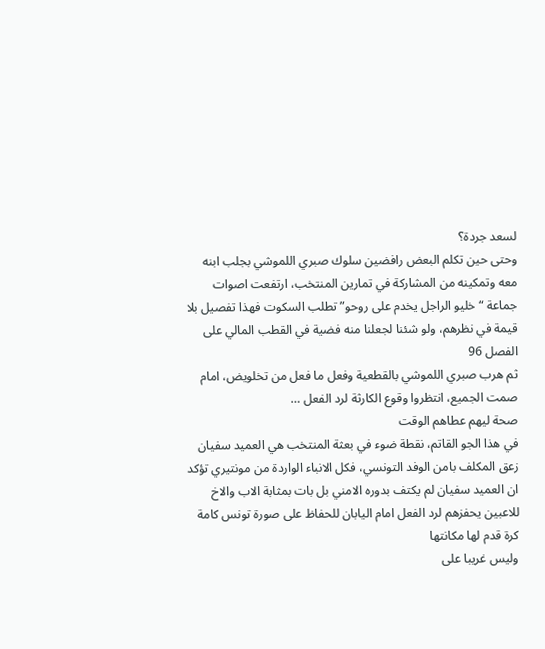لسعد جردة؟
وحتى حين تكلم البعض رافضين سلوك صبري اللموشي بجلب ابنه معه وتمكينه من المشاركة في تمارين المنتخب، ارتفعت اصوات جماعة “خليو الراجل يخدم على روحو” تطلب السكوت فهذا تفصيل بلا قيمة في نظرهم، ولو شئنا لجعلنا منه فضية في القطب المالي على الفصل 96
ثم هرب صبري اللموشي بالقطعية وفعل ما فعل من تخلويض، امام صمت الجميع، انتظروا وقوع الكارثة لرد الفعل …
صحة ليهم عطاهم الوقت
في هذا الجو القاتم، نقطة ضوء في بعثة المنتخب هي العميد سفيان زعق المكلف بامن الوفد التونسي، فكل الانباء الواردة من مونتيري تؤكد ان العميد سفيان لم يكتف بدوره الامني بل بات بمثابة الاب والاخ للاعبين يحفزهم لرد الفعل امام اليابان للحفاظ على صورة تونس كامة كرة قدم لها مكانتها
وليس غريبا على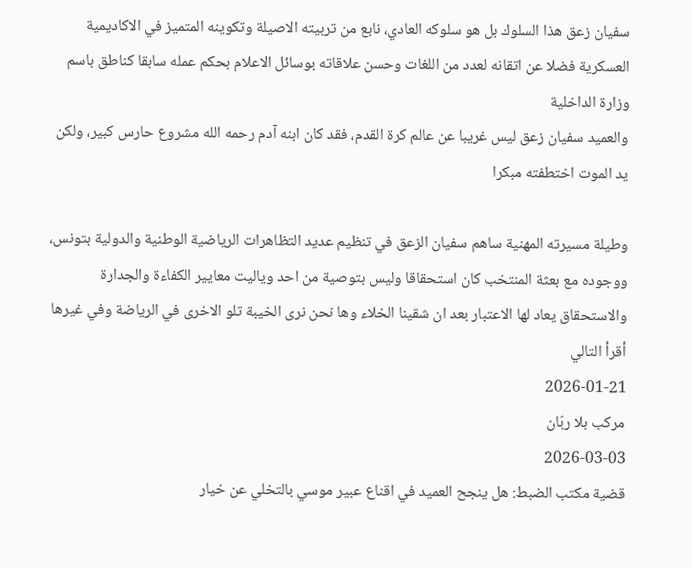سفيان زعق هذا السلوك بل هو سلوكه العادي، نابع من تربيته الاصيلة وتكوينه المتميز في الاكاديمية العسكرية فضلا عن اتقانه لعدد من اللغات وحسن علاقاته بوسائل الاعلام بحكم عمله سابقا كناطق باسم وزارة الداخلية
والعميد سفيان زعق ليس غريبا عن عالم كرة القدم، فقد كان ابنه آدم رحمه الله مشروع حارس كبير، ولكن يد الموت اختطفته مبكرا

وطيلة مسيرته المهنية ساهم سفيان الزعق في تنظيم عديد التظاهرات الرياضية الوطنية والدولية بتونس،
ووجوده مع بعثة المنتخب كان استحقاقا وليس بتوصية من احد وياليت معايير الكفاءة والجدارة والاستحقاق يعاد لها الاعتبار بعد ان شقينا الخلاء وها نحن نرى الخيبة تلو الاخرى في الرياضة وفي غيرها
أقرأ التالي
2026-01-21
مركب بلا ربّان
2026-03-03
قضية مكتب الضبط: هل ينجح العميد في اقناع عبير موسي بالتخلي عن خيار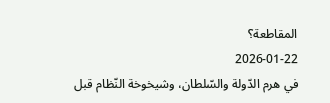المقاطعة؟
2026-01-22
في هرم الدّولة والسّلطان، وشيخوخة النّظام قبل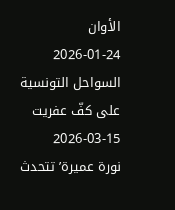الأوان
2026-01-24
السواحل التونسية على كفّ عفريت
2026-03-15
نورة عميرة’ تتحدث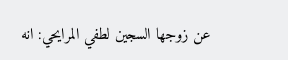عن زوجها السجين لطفي المرايحي: انه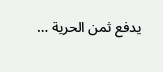يدفع ثمن الحرية …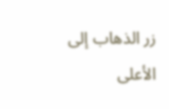زر الذهاب إلى الأعلى